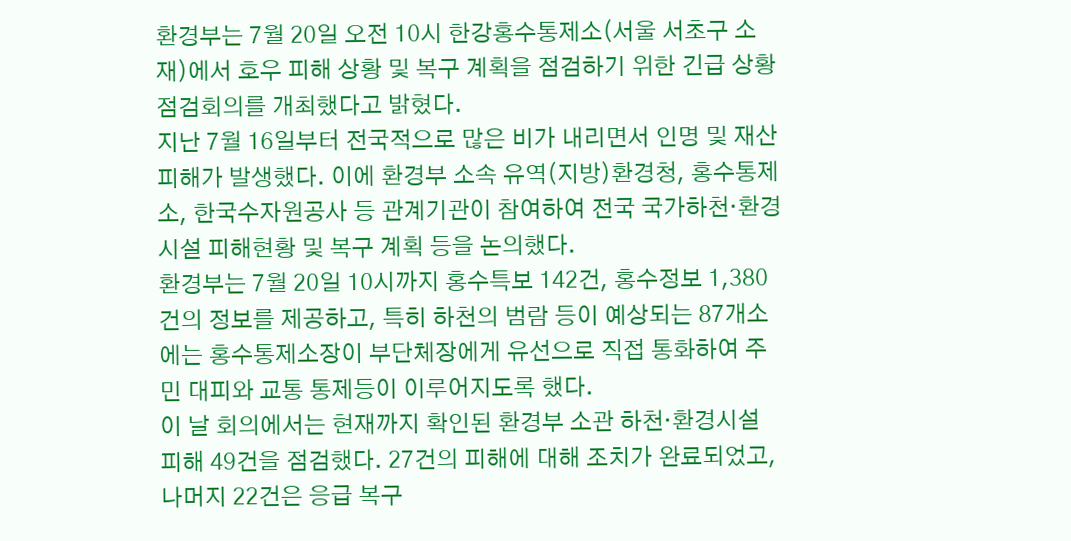환경부는 7월 20일 오전 10시 한강홍수통제소(서울 서초구 소재)에서 호우 피해 상황 및 복구 계획을 점검하기 위한 긴급 상황점검회의를 개최했다고 밝혔다.
지난 7월 16일부터 전국적으로 많은 비가 내리면서 인명 및 재산 피해가 발생했다. 이에 환경부 소속 유역(지방)환경청, 홍수통제소, 한국수자원공사 등 관계기관이 참여하여 전국 국가하천·환경시설 피해현황 및 복구 계획 등을 논의했다.
환경부는 7월 20일 10시까지 홍수특보 142건, 홍수정보 1,380건의 정보를 제공하고, 특히 하천의 범람 등이 예상되는 87개소에는 홍수통제소장이 부단체장에게 유선으로 직접 통화하여 주민 대피와 교통 통제등이 이루어지도록 했다.
이 날 회의에서는 현재까지 확인된 환경부 소관 하천·환경시설 피해 49건을 점검했다. 27건의 피해에 대해 조치가 완료되었고, 나머지 22건은 응급 복구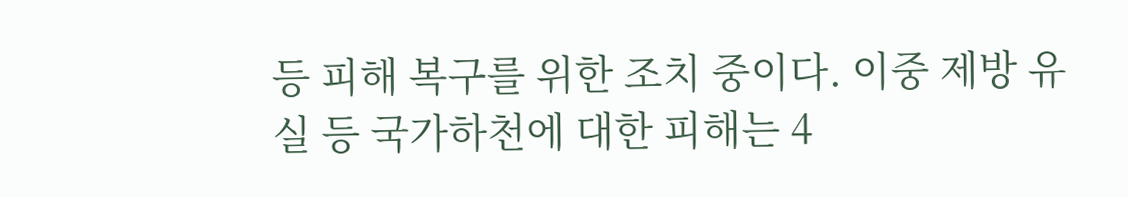등 피해 복구를 위한 조치 중이다. 이중 제방 유실 등 국가하천에 대한 피해는 4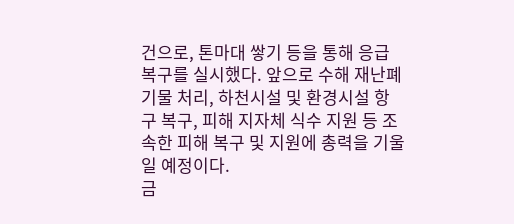건으로, 톤마대 쌓기 등을 통해 응급 복구를 실시했다. 앞으로 수해 재난폐기물 처리, 하천시설 및 환경시설 항구 복구, 피해 지자체 식수 지원 등 조속한 피해 복구 및 지원에 총력을 기울일 예정이다.
금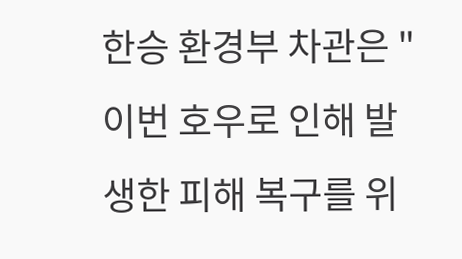한승 환경부 차관은 "이번 호우로 인해 발생한 피해 복구를 위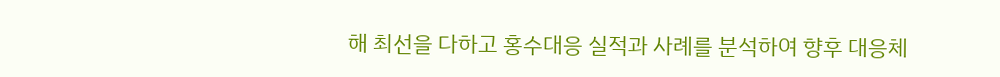해 최선을 다하고 홍수대응 실적과 사례를 분석하여 향후 대응체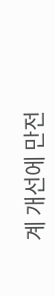계 개선에 만전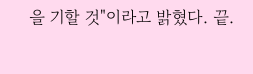을 기할 것"이라고 밝혔다. 끝.